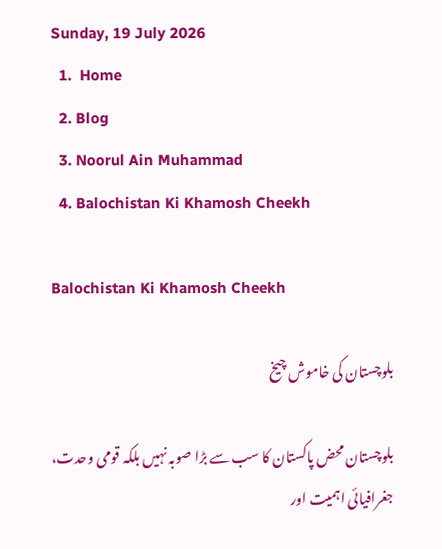Sunday, 19 July 2026
  1.  Home
  2. Blog
  3. Noorul Ain Muhammad
  4. Balochistan Ki Khamosh Cheekh

Balochistan Ki Khamosh Cheekh

بلوچستان کی خاموش چیخ

بلوچستان محض پاکستان کا سب سے بڑا صوبہ نہیں بلکہ قومی وحدت، جغرافیائی اہمیت اور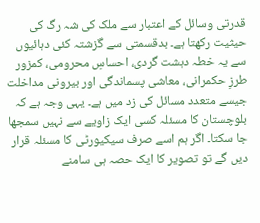قدرتی وسائل کے اعتبار سے ملک کی شہ رگ کی حیثیت رکھتا ہے۔ بدقسمتی سے گزشتہ کئی دہائیوں سے یہ خطہ دہشت گردی، احساسِ محرومی، کمزور طرزِ حکمرانی، معاشی پسماندگی اور بیرونی مداخلت جیسے متعدد مسائل کی زد میں ہے۔ یہی وجہ ہے کہ بلوچستان کا مسئلہ کسی ایک زاویے سے نہیں سمجھا جا سکتا۔ اگر ہم اسے صرف سیکیورٹی کا مسئلہ قرار دیں گے تو تصویر کا ایک حصہ ہی سامنے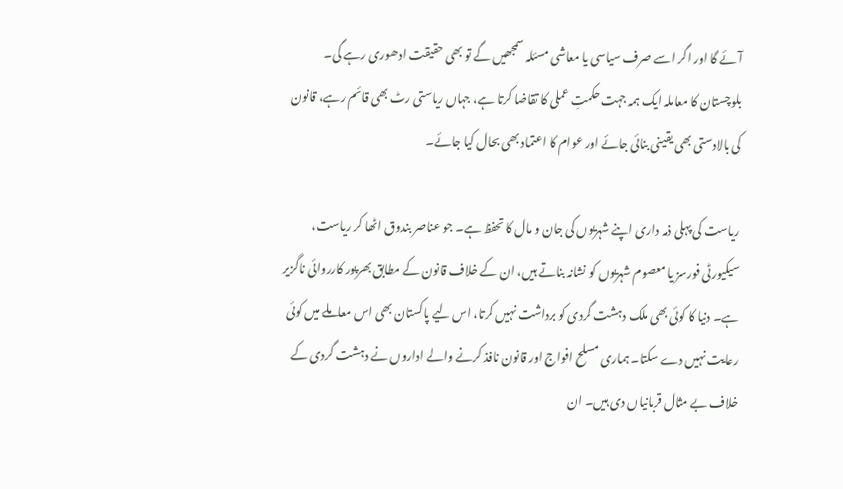آئے گا اور اگر اسے صرف سیاسی یا معاشی مسئلہ سمجھیں گے تو بھی حقیقت ادھوری رہے گی۔ بلوچستان کا معاملہ ایک ہمہ جہت حکمتِ عملی کا تقاضا کرتا ہے، جہاں ریاستی رٹ بھی قائم رہے، قانون کی بالادستی بھی یقینی بنائی جائے اور عوام کا اعتماد بھی بحال کیا جائے۔

ریاست کی پہلی ذمہ داری اپنے شہریوں کی جان و مال کا تحفظ ہے۔ جو عناصر بندوق اٹھا کر ریاست، سیکیورٹی فورسز یا معصوم شہریوں کو نشانہ بناتے ہیں، ان کے خلاف قانون کے مطابق بھرپور کارروائی ناگزیر ہے۔ دنیا کا کوئی بھی ملک دہشت گردی کو برداشت نہیں کرتا، اس لیے پاکستان بھی اس معاملے میں کوئی رعایت نہیں دے سکتا۔ ہماری مسلح افواج اور قانون نافذ کرنے والے اداروں نے دہشت گردی کے خلاف بے مثال قربانیاں دی ہیں۔ ان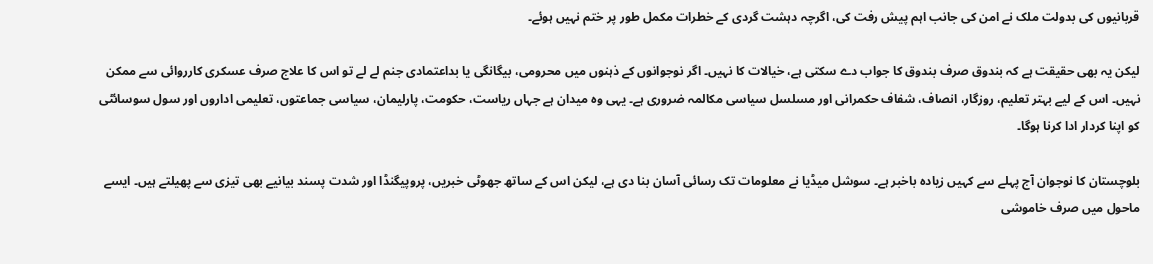قربانیوں کی بدولت ملک نے امن کی جانب اہم پیش رفت کی، اگرچہ دہشت گردی کے خطرات مکمل طور پر ختم نہیں ہوئے۔

لیکن یہ بھی حقیقت ہے کہ بندوق صرف بندوق کا جواب دے سکتی ہے، خیالات کا نہیں۔ اگر نوجوانوں کے ذہنوں میں محرومی، بیگانگی یا بداعتمادی جنم لے لے تو اس کا علاج صرف عسکری کارروائی سے ممکن نہیں۔ اس کے لیے بہتر تعلیم، روزگار، انصاف، شفاف حکمرانی اور مسلسل سیاسی مکالمہ ضروری ہے۔ یہی وہ میدان ہے جہاں ریاست، حکومت، پارلیمان، سیاسی جماعتوں، تعلیمی اداروں اور سول سوسائٹی کو اپنا کردار ادا کرنا ہوگا۔

بلوچستان کا نوجوان آج پہلے سے کہیں زیادہ باخبر ہے۔ سوشل میڈیا نے معلومات تک رسائی آسان بنا دی ہے، لیکن اس کے ساتھ جھوٹی خبریں، پروپیگنڈا اور شدت پسند بیانیے بھی تیزی سے پھیلتے ہیں۔ ایسے ماحول میں صرف خاموشی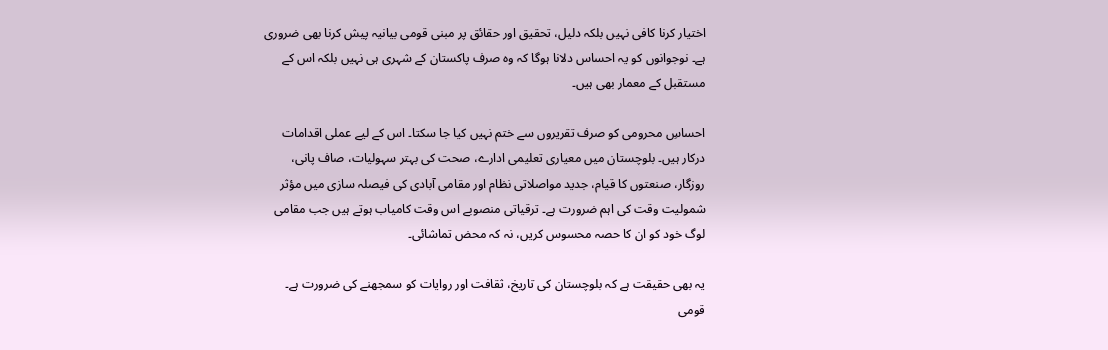اختیار کرنا کافی نہیں بلکہ دلیل، تحقیق اور حقائق پر مبنی قومی بیانیہ پیش کرنا بھی ضروری ہے۔ نوجوانوں کو یہ احساس دلانا ہوگا کہ وہ صرف پاکستان کے شہری ہی نہیں بلکہ اس کے مستقبل کے معمار بھی ہیں۔

احساسِ محرومی کو صرف تقریروں سے ختم نہیں کیا جا سکتا۔ اس کے لیے عملی اقدامات درکار ہیں۔ بلوچستان میں معیاری تعلیمی ادارے، صحت کی بہتر سہولیات، صاف پانی، روزگار، صنعتوں کا قیام، جدید مواصلاتی نظام اور مقامی آبادی کی فیصلہ سازی میں مؤثر شمولیت وقت کی اہم ضرورت ہے۔ ترقیاتی منصوبے اس وقت کامیاب ہوتے ہیں جب مقامی لوگ خود کو ان کا حصہ محسوس کریں، نہ کہ محض تماشائی۔

یہ بھی حقیقت ہے کہ بلوچستان کی تاریخ، ثقافت اور روایات کو سمجھنے کی ضرورت ہے۔ قومی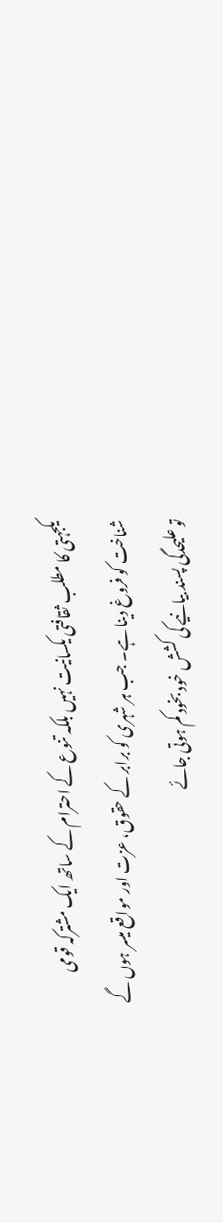یکجہتی کا مطلب ثقافتی یکسانیت نہیں بلکہ تنوع کے احترام کے ساتھ ایک مشترکہ قومی شناخت کو فروغ دینا ہے۔ جب ہر شہری کو برابر کے حقوق، عزت اور مواقع میسر ہوں گے تو علیحدگی پسند بیانیے کی کشش خود بخود کم ہوتی جائے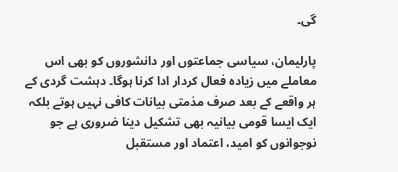گی۔

پارلیمان، سیاسی جماعتوں اور دانشوروں کو بھی اس معاملے میں زیادہ فعال کردار ادا کرنا ہوگا۔ دہشت گردی کے ہر واقعے کے بعد صرف مذمتی بیانات کافی نہیں ہوتے بلکہ ایک ایسا قومی بیانیہ بھی تشکیل دینا ضروری ہے جو نوجوانوں کو امید، اعتماد اور مستقبل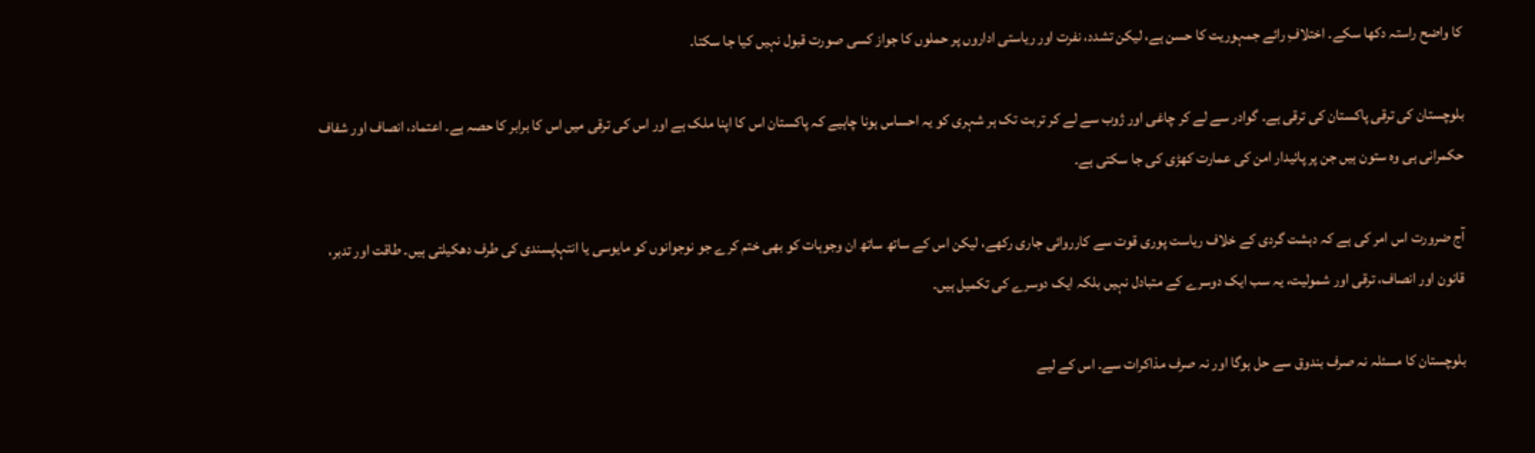کا واضح راستہ دکھا سکے۔ اختلافِ رائے جمہوریت کا حسن ہے، لیکن تشدد، نفرت اور ریاستی اداروں پر حملوں کا جواز کسی صورت قبول نہیں کیا جا سکتا۔

بلوچستان کی ترقی پاکستان کی ترقی ہے۔ گوادر سے لے کر چاغی اور ژوب سے لے کر تربت تک ہر شہری کو یہ احساس ہونا چاہیے کہ پاکستان اس کا اپنا ملک ہے اور اس کی ترقی میں اس کا برابر کا حصہ ہے۔ اعتماد، انصاف اور شفاف حکمرانی ہی وہ ستون ہیں جن پر پائیدار امن کی عمارت کھڑی کی جا سکتی ہے۔

آج ضرورت اس امر کی ہے کہ دہشت گردی کے خلاف ریاست پوری قوت سے کارروائی جاری رکھے، لیکن اس کے ساتھ ساتھ ان وجوہات کو بھی ختم کرے جو نوجوانوں کو مایوسی یا انتہاپسندی کی طرف دھکیلتی ہیں۔ طاقت اور تدبر، قانون اور انصاف، ترقی اور شمولیت، یہ سب ایک دوسرے کے متبادل نہیں بلکہ ایک دوسرے کی تکمیل ہیں۔

بلوچستان کا مسئلہ نہ صرف بندوق سے حل ہوگا اور نہ صرف مذاکرات سے۔ اس کے لیے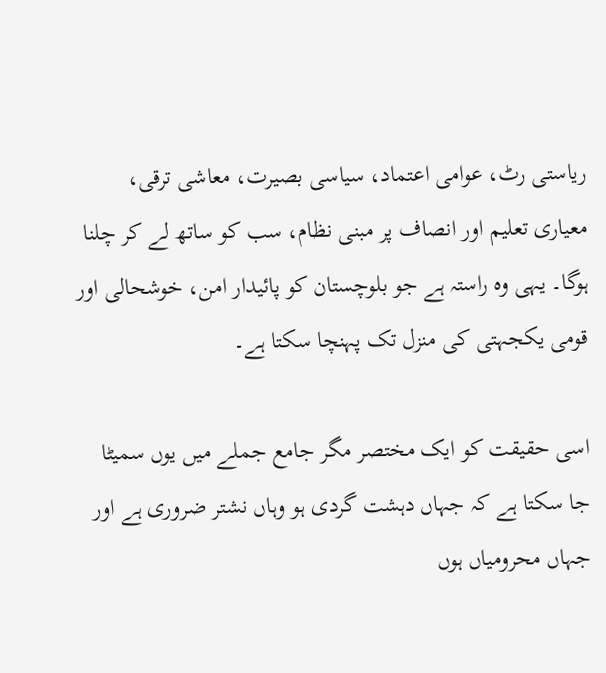ریاستی رٹ، عوامی اعتماد، سیاسی بصیرت، معاشی ترقی، معیاری تعلیم اور انصاف پر مبنی نظام، سب کو ساتھ لے کر چلنا ہوگا۔ یہی وہ راستہ ہے جو بلوچستان کو پائیدار امن، خوشحالی اور قومی یکجہتی کی منزل تک پہنچا سکتا ہے۔

اسی حقیقت کو ایک مختصر مگر جامع جملے میں یوں سمیٹا جا سکتا ہے کہ جہاں دہشت گردی ہو وہاں نشتر ضروری ہے اور جہاں محرومیاں ہوں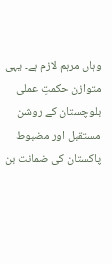وہاں مرہم لازم ہے۔ یہی متوازن حکمتِ عملی بلوچستان کے روشن مستقبل اور مضبوط پاکستان کی ضمانت بن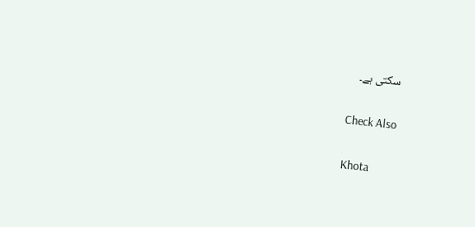سکتی ہے۔

Check Also

Khota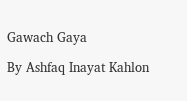Gawach Gaya

By Ashfaq Inayat Kahlon